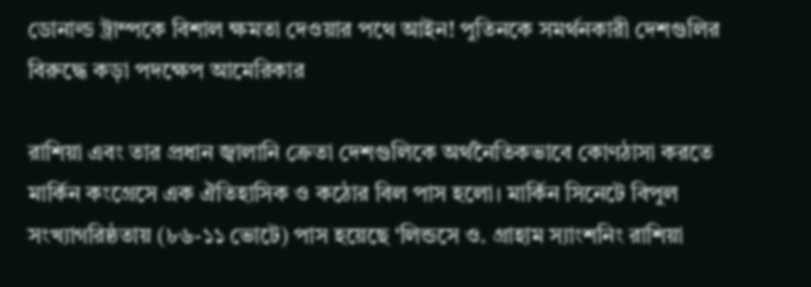ডোনাল্ড ট্রাম্পকে বিশাল ক্ষমতা দেওয়ার পথে আইন! পুতিনকে সমর্থনকারী দেশগুলির বিরুদ্ধে কড়া পদক্ষেপ আমেরিকার

রাশিয়া এবং তার প্রধান জ্বালানি ক্রেতা দেশগুলিকে অর্থনৈতিকভাবে কোণঠাসা করতে মার্কিন কংগ্রেসে এক ঐতিহাসিক ও কঠোর বিল পাস হলো। মার্কিন সিনেটে বিপুল সংখ্যাগরিষ্ঠতায় (৮৬-১১ ভোটে) পাস হয়েছে ‘লিন্ডসে ও. গ্রাহাম স্যাংশনিং রাশিয়া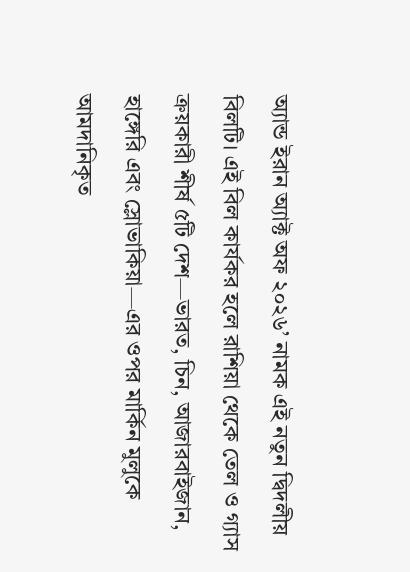অ্যান্ড ইরান অ্যাক্ট অফ ২০২৬’ নামক এই নতুন দ্বিদলীয় বিলটি। এই বিল কার্যকর হলে রাশিয়া থেকে তেল ও গ্যাস ক্রয়কারী শীর্ষ ৫টি দেশ—ভারত, চিন, আজারবাইজান, হাঙ্গেরি এবং স্লোভাকিয়া—এর ওপর মার্কিন মুলুকে আমদানিকৃত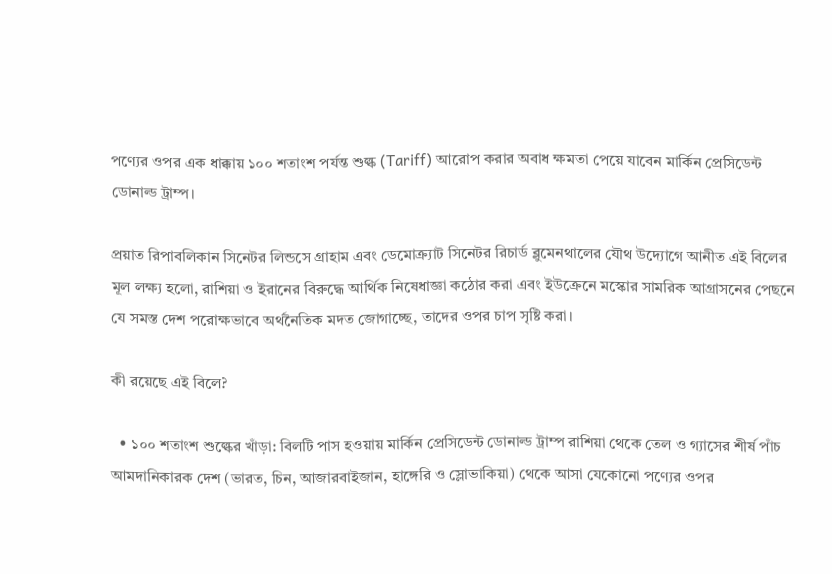পণ্যের ওপর এক ধাক্কায় ১০০ শতাংশ পর্যন্ত শুল্ক (Tariff) আরোপ করার অবাধ ক্ষমতা পেয়ে যাবেন মার্কিন প্রেসিডেন্ট ডোনাল্ড ট্রাম্প।

প্রয়াত রিপাবলিকান সিনেটর লিন্ডসে গ্রাহাম এবং ডেমোক্র্যাট সিনেটর রিচার্ড ব্লুমেনথালের যৌথ উদ্যোগে আনীত এই বিলের মূল লক্ষ্য হলো, রাশিয়া ও ইরানের বিরুদ্ধে আর্থিক নিষেধাজ্ঞা কঠোর করা এবং ইউক্রেনে মস্কোর সামরিক আগ্রাসনের পেছনে যে সমস্ত দেশ পরোক্ষভাবে অর্থনৈতিক মদত জোগাচ্ছে, তাদের ওপর চাপ সৃষ্টি করা।

কী রয়েছে এই বিলে?

  • ১০০ শতাংশ শুল্কের খাঁড়া: বিলটি পাস হওয়ায় মার্কিন প্রেসিডেন্ট ডোনাল্ড ট্রাম্প রাশিয়া থেকে তেল ও গ্যাসের শীর্ষ পাঁচ আমদানিকারক দেশ (ভারত, চিন, আজারবাইজান, হাঙ্গেরি ও স্লোভাকিয়া) থেকে আসা যেকোনো পণ্যের ওপর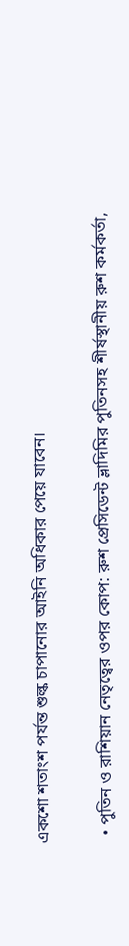একশো শতাংশ পর্যন্ত শুল্ক চাপানোর আইনি অধিকার পেয়ে যাবেন।

  • পুতিন ও রাশিয়ান নেতৃত্বের ওপর কোপ: রুশ প্রেসিডেন্ট ভ্লাদিমির পুতিনসহ শীর্ষস্থানীয় রুশ কর্মকর্তা,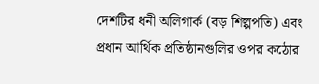দেশটির ধনী অলিগার্ক (বড় শিল্পপতি) এবং প্রধান আর্থিক প্রতিষ্ঠানগুলির ওপর কঠোর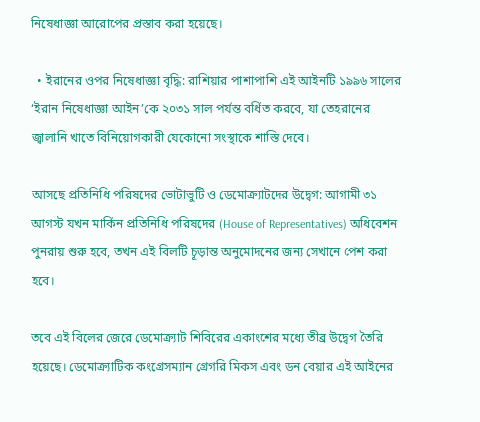নিষেধাজ্ঞা আরোপের প্রস্তাব করা হয়েছে।

  • ইরানের ওপর নিষেধাজ্ঞা বৃদ্ধি: রাশিয়ার পাশাপাশি এই আইনটি ১৯৯৬ সালের ‘ইরান নিষেধাজ্ঞা আইন’কে ২০৩১ সাল পর্যন্ত বর্ধিত করবে, যা তেহরানের জ্বালানি খাতে বিনিয়োগকারী যেকোনো সংস্থাকে শাস্তি দেবে।

আসছে প্রতিনিধি পরিষদের ভোটাভুটি ও ডেমোক্র্যাটদের উদ্বেগ: আগামী ৩১ আগস্ট যখন মার্কিন প্রতিনিধি পরিষদের (House of Representatives) অধিবেশন পুনরায় শুরু হবে, তখন এই বিলটি চূড়ান্ত অনুমোদনের জন্য সেখানে পেশ করা হবে।

তবে এই বিলের জেরে ডেমোক্র্যাট শিবিরের একাংশের মধ্যে তীব্র উদ্বেগ তৈরি হয়েছে। ডেমোক্র্যাটিক কংগ্রেসম্যান গ্রেগরি মিকস এবং ডন বেয়ার এই আইনের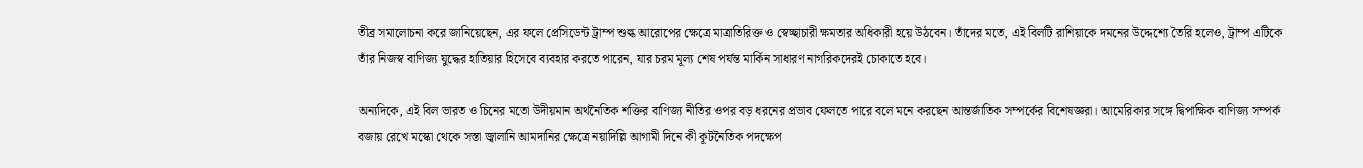তীব্র সমালোচনা করে জানিয়েছেন, এর ফলে প্রেসিডেন্ট ট্রাম্প শুল্ক আরোপের ক্ষেত্রে মাত্রাতিরিক্ত ও স্বেচ্ছাচারী ক্ষমতার অধিকারী হয়ে উঠবেন। তাঁদের মতে, এই বিলটি রাশিয়াকে দমনের উদ্দেশ্যে তৈরি হলেও, ট্রাম্প এটিকে তাঁর নিজস্ব বাণিজ্য যুদ্ধের হাতিয়ার হিসেবে ব্যবহার করতে পারেন, যার চরম মূল্য শেষ পর্যন্ত মার্কিন সাধারণ নাগরিকদেরই চোকাতে হবে।

অন্যদিকে, এই বিল ভারত ও চিনের মতো উদীয়মান অর্থনৈতিক শক্তির বাণিজ্য নীতির ওপর বড় ধরনের প্রভাব ফেলতে পারে বলে মনে করছেন আন্তর্জাতিক সম্পর্কের বিশেষজ্ঞরা। আমেরিকার সঙ্গে দ্বিপাক্ষিক বাণিজ্য সম্পর্ক বজায় রেখে মস্কো থেকে সস্তা জ্বালানি আমদানির ক্ষেত্রে নয়াদিল্লি আগামী দিনে কী কূটনৈতিক পদক্ষেপ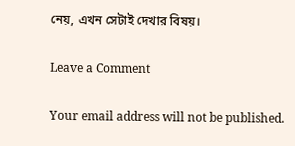নেয়, এখন সেটাই দেখার বিষয়।

Leave a Comment

Your email address will not be published.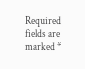Required fields are marked *